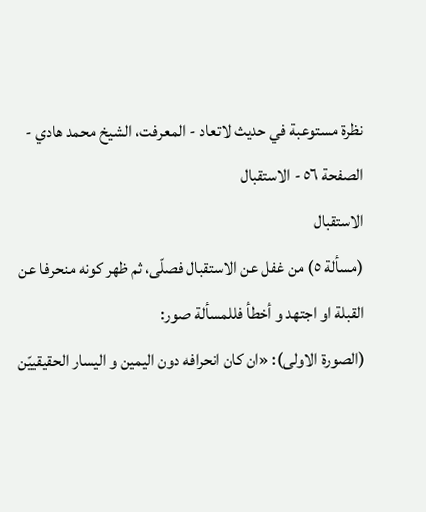نظرة مستوعبة في حديث لاتعاد - المعرفت، الشيخ محمد هادي - الصفحة ٥٦ - الاستقبال
الاستقبال
(مسألة ٥) من غفل عن الاستقبال فصلّى، ثم ظهر كونه منحرفا عن القبلة او اجتهد و أخطأ فللمسألة صور:
(الصورة الاولى): «ان كان انحرافه دون اليمين و اليسار الحقيقييّن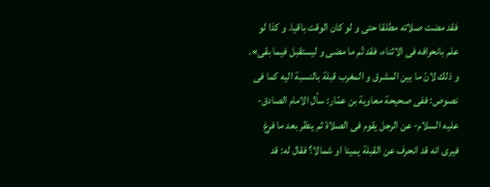فقد مضت صلاته مطلقا حتى و لو كان الوقت باقيا. و كذا لو علم بانحرافه فى الاثناء، فقد تّم ما مضى و ليستقبل فيما بقى». و ذلك لانّ ما بين المشرق و المغرب قبلة بالنسبة اليه كما فى نصوص: ففى صحيحة معاوية بن عمّار: سأل الامام الصادق- عليه السلام- عن الرجل يقوم فى الصلاة ثم ينظر بعد ما فرغ فيرى انه قد انحرف عن القبلة يمينا او شمالا؟ فقال له: قد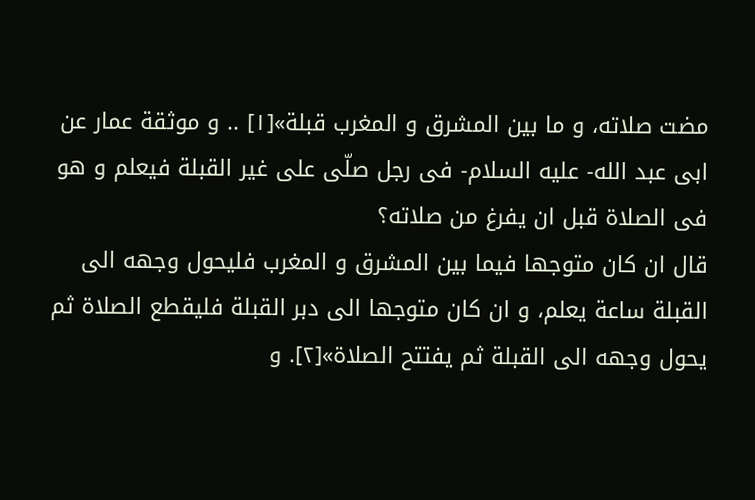مضت صلاته، و ما بين المشرق و المغرب قبلة»[١] .. و موثقة عمار عن ابى عبد الله- عليه السلام- فى رجل صلّى على غير القبلة فيعلم و هو فى الصلاة قبل ان يفرغ من صلاته؟
قال ان كان متوجها فيما بين المشرق و المغرب فليحول وجهه الى القبلة ساعة يعلم، و ان كان متوجها الى دبر القبلة فليقطع الصلاة ثم يحول وجهه الى القبلة ثم يفتتح الصلاة»[٢]. و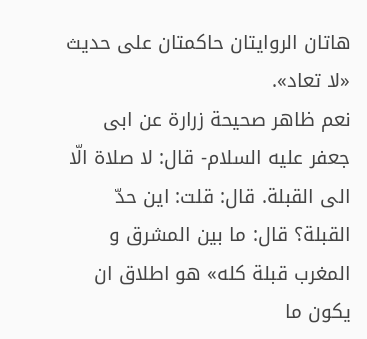هاتان الروايتان حاكمتان على حديث «لا تعاد».
نعم ظاهر صحيحة زرارة عن ابى جعفر عليه السلام- قال: لا صلاة الّا الى القبلة. قال: قلت: اين حدّ القبلة؟ قال: ما بين المشرق و المغرب قبلة كله» هو اطلاق ان يكون ما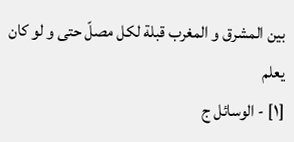بين المشرق و المغرب قبلة لكل مصلّ حتى و لو كان يعلم
[١] - الوسائل ج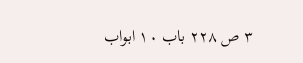٣ ص ٢٢٨ باب ١٠ ابواب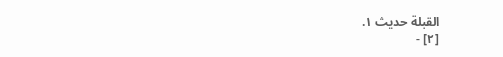القبلة حديث ١.
[٢] -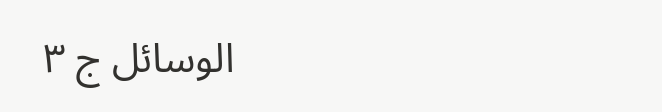الوسائل ج ٣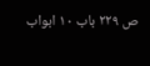ص ٢٢٩ باب ١٠ ابواب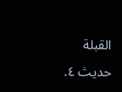القبلة حديث ٤.